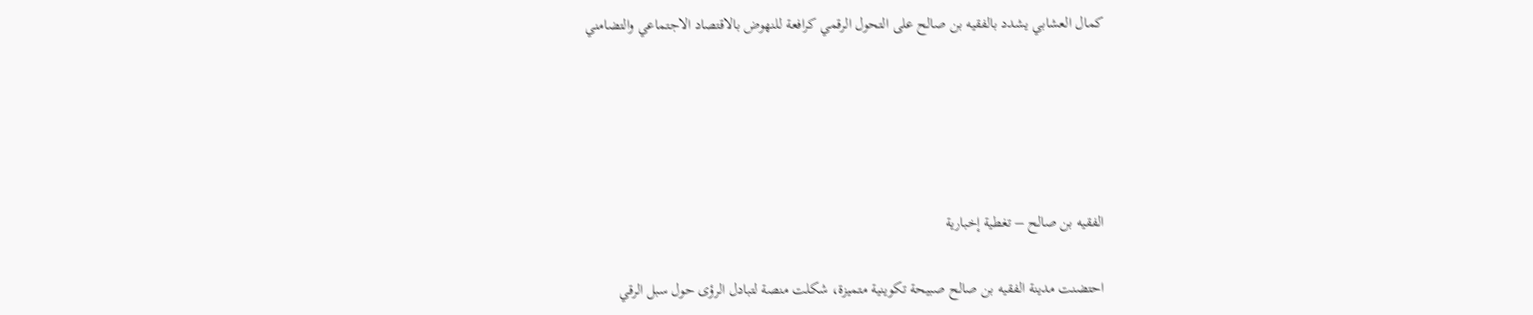كمال العشابي يشدد بالفقيه بن صالح على التحول الرقمي كرافعة للنهوض بالاقتصاد الاجتماعي والتضامني





الفقيه بن صالح – تغطية إخبارية

احتضنت مدينة الفقيه بن صالح صبيحة تكوينية متميزة، شكلت منصة لتبادل الرؤى حول سبل الرقي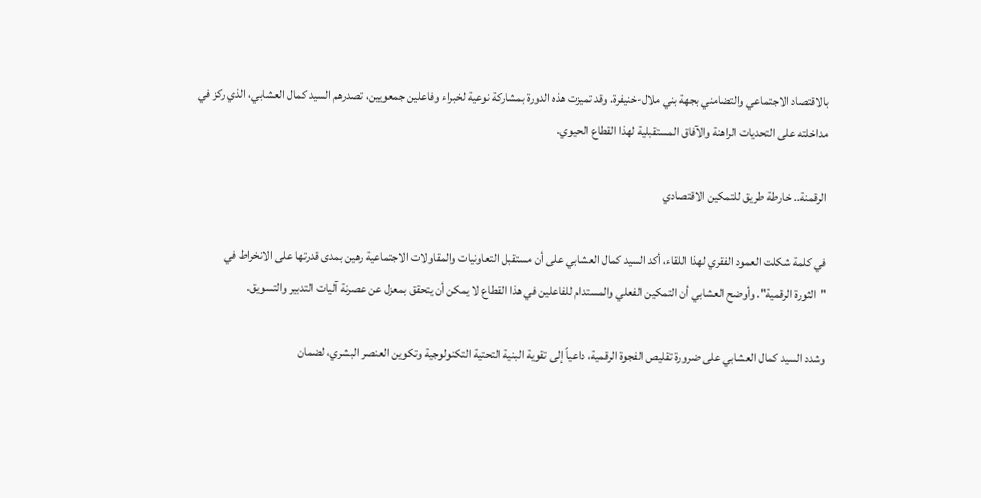بالاقتصاد الاجتماعي والتضامني بجهة بني ملال-خنيفرة. وقد تميزت هذه الدورة بمشاركة نوعية لخبراء وفاعلين جمعويين، تصدرهم السيد كمال العشابي، الذي ركز في مداخلته على التحديات الراهنة والآفاق المستقبلية لهذا القطاع الحيوي.

الرقمنة.. خارطة طريق للتمكين الاقتصادي

في كلمة شكلت العمود الفقري لهذا اللقاء، أكد السيد كمال العشابي على أن مستقبل التعاونيات والمقاولات الاجتماعية رهين بمدى قدرتها على الانخراط في "الثورة الرقمية". وأوضح العشابي أن التمكين الفعلي والمستدام للفاعلين في هذا القطاع لا يمكن أن يتحقق بمعزل عن عصرنة آليات التدبير والتسويق.

وشدد السيد كمال العشابي على ضرورة تقليص الفجوة الرقمية، داعياً إلى تقوية البنية التحتية التكنولوجية وتكوين العنصر البشري، لضمان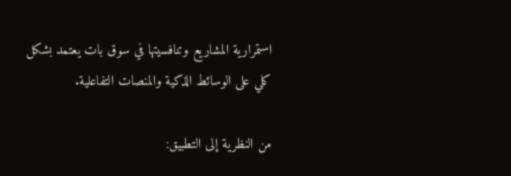استمرارية المشاريع وتنافسيتها في سوق بات يعتمد بشكل كلي على الوسائط الذكية والمنصات التفاعلية.

من النظرية إلى التطبيق: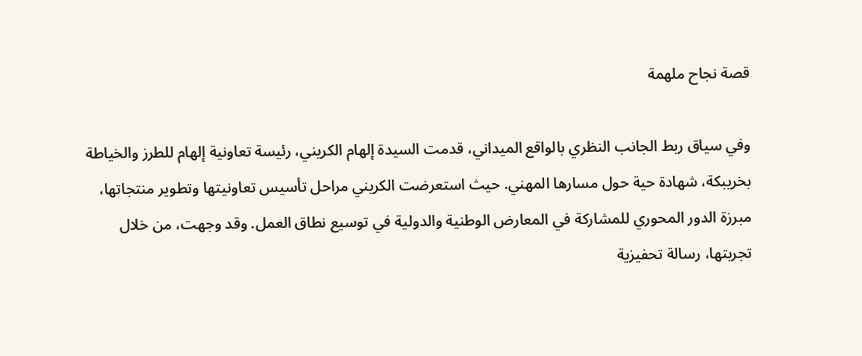قصة نجاح ملهمة

وفي سياق ربط الجانب النظري بالواقع الميداني، قدمت السيدة إلهام الكريني، رئيسة تعاونية إلهام للطرز والخياطة بخريبكة، شهادة حية حول مسارها المهني. حيث استعرضت الكريني مراحل تأسيس تعاونيتها وتطوير منتجاتها، مبرزة الدور المحوري للمشاركة في المعارض الوطنية والدولية في توسيع نطاق العمل. وقد وجهت، من خلال تجربتها، رسالة تحفيزية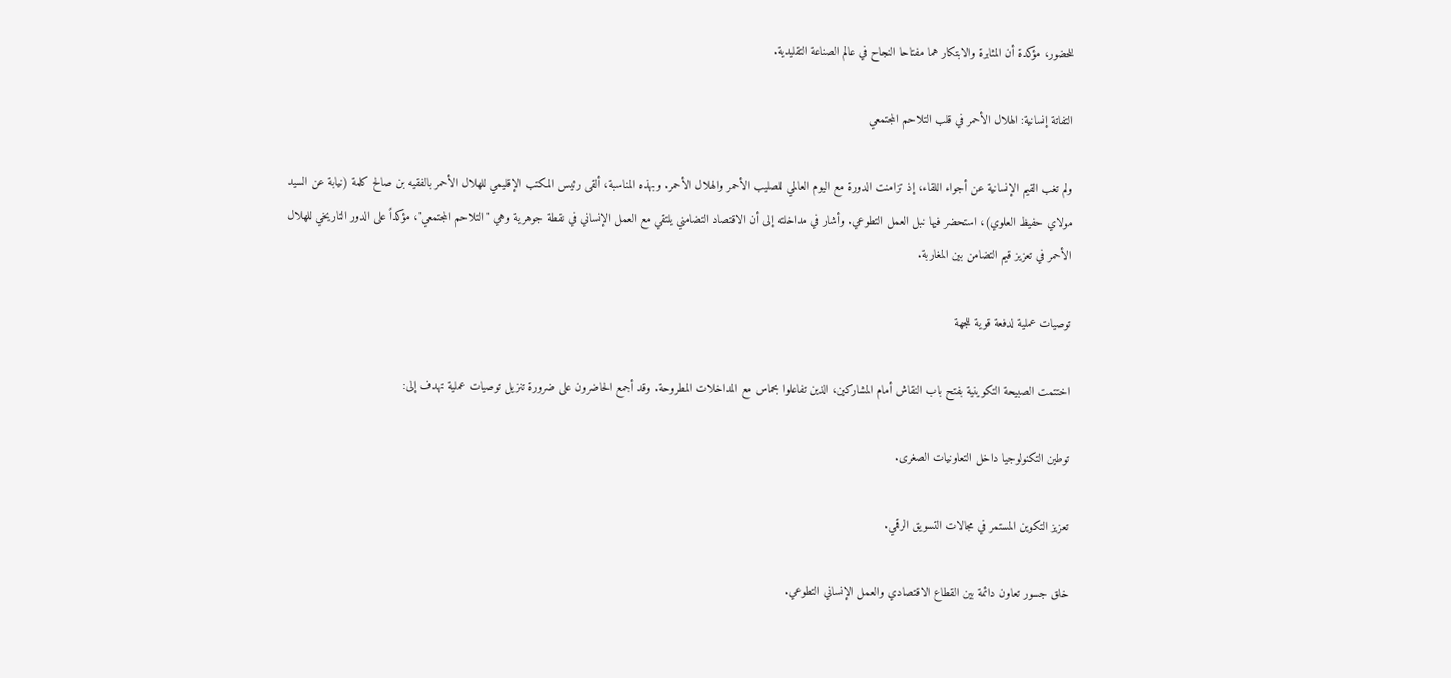للحضور، مؤكدة أن المثابرة والابتكار هما مفتاحا النجاح في عالم الصناعة التقليدية.

التفاتة إنسانية: الهلال الأحمر في قلب التلاحم المجتمعي

ولم تغب القيم الإنسانية عن أجواء اللقاء، إذ تزامنت الدورة مع اليوم العالمي للصليب الأحمر والهلال الأحمر. وبهذه المناسبة، ألقى رئيس المكتب الإقليمي للهلال الأحمر بالفقيه بن صالح كلمة (نيابة عن السيد مولاي حفيظ العلوي)، استحضر فيها نبل العمل التطوعي. وأشار في مداخلته إلى أن الاقتصاد التضامني يلتقي مع العمل الإنساني في نقطة جوهرية وهي "التلاحم المجتمعي"، مؤكداً على الدور التاريخي للهلال الأحمر في تعزيز قيم التضامن بين المغاربة.

توصيات عملية لدفعة قوية للجهة

اختتمت الصبيحة التكوينية بفتح باب النقاش أمام المشاركين، الذين تفاعلوا بحماس مع المداخلات المطروحة. وقد أجمع الحاضرون على ضرورة تنزيل توصيات عملية تهدف إلى:

توطين التكنولوجيا داخل التعاونيات الصغرى.

تعزيز التكوين المستمر في مجالات التسويق الرقمي.

خلق جسور تعاون دائمة بين القطاع الاقتصادي والعمل الإنساني التطوعي.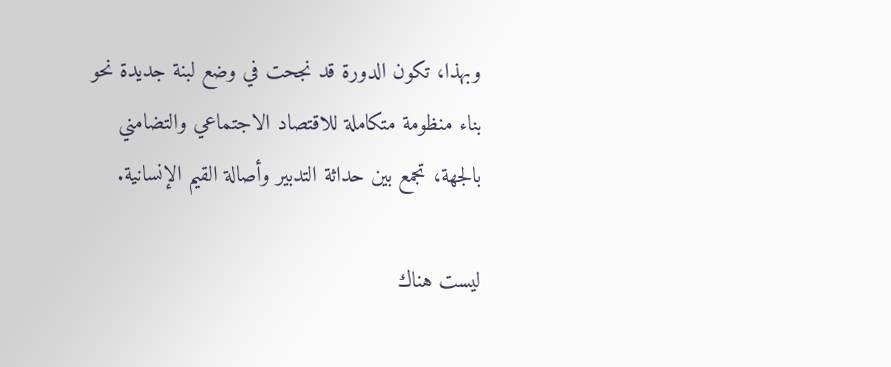وبهذا، تكون الدورة قد نجحت في وضع لبنة جديدة نحو بناء منظومة متكاملة للاقتصاد الاجتماعي والتضامني بالجهة، تجمع بين حداثة التدبير وأصالة القيم الإنسانية.

ليست هناك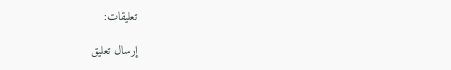تعليقات:

إرسال تعليق